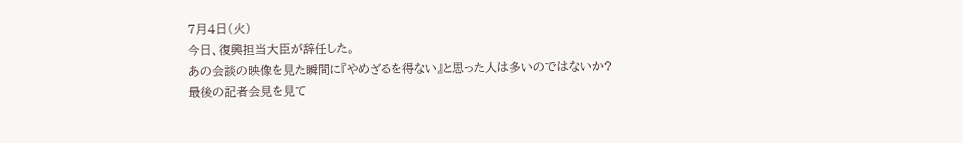7月4日(火)
今日、復興担当大臣が辞任した。
あの会談の映像を見た瞬間に『やめざるを得ない』と思った人は多いのではないか?
最後の記者会見を見て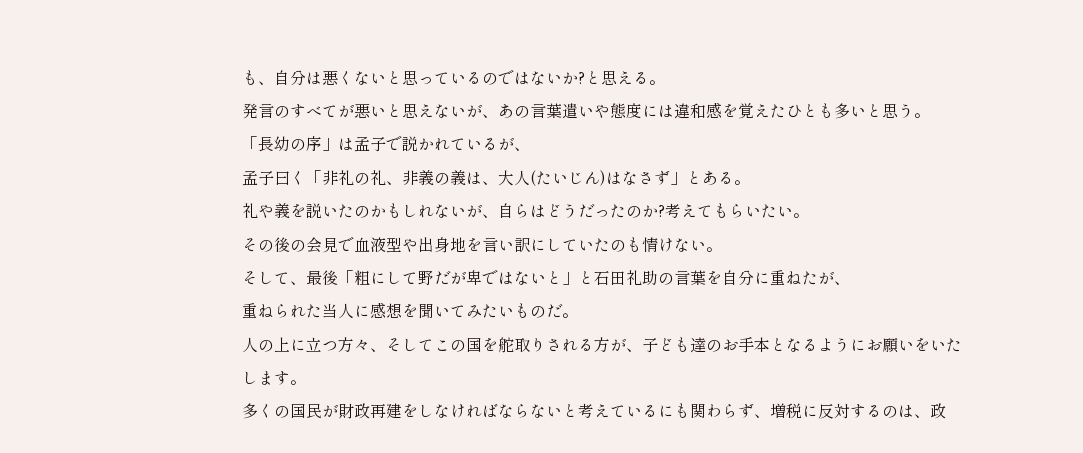も、自分は悪くないと思っているのではないか?と思える。
発言のすべてが悪いと思えないが、あの言葉遣いや態度には違和感を覚えたひとも多いと思う。
「長幼の序」は孟子で説かれているが、
孟子曰く「非礼の礼、非義の義は、大人(たいじん)はなさず」とある。
礼や義を説いたのかもしれないが、自らはどうだったのか?考えてもらいたい。
その後の会見で血液型や出身地を言い訳にしていたのも情けない。
そして、最後「粗にして野だが卑ではないと」と石田礼助の言葉を自分に重ねたが、
重ねられた当人に感想を聞いてみたいものだ。
人の上に立つ方々、そしてこの国を舵取りされる方が、子ども達のお手本となるようにお願いをいたします。
多くの国民が財政再建をしなければならないと考えているにも関わらず、増税に反対するのは、政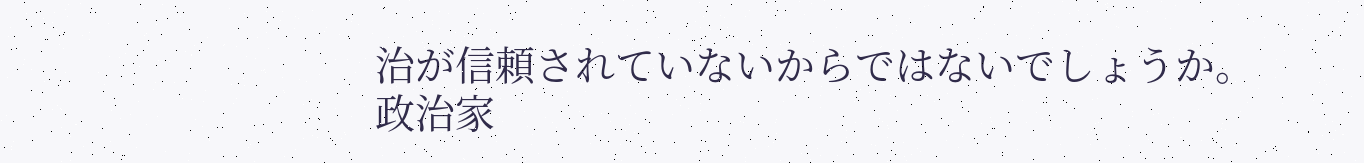治が信頼されていないからではないでしょうか。
政治家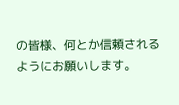の皆様、何とか信頼されるようにお願いします。